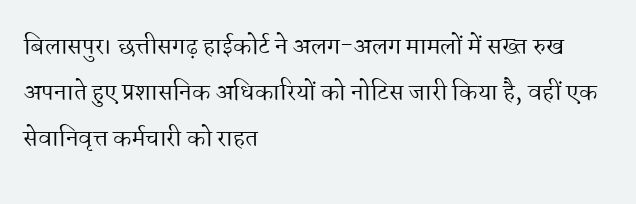बिलासपुर। छत्तीसगढ़ हाईकोर्ट ने अलग-अलग मामलों में सख्त रुख अपनाते हुए प्रशासनिक अधिकारियों को नोटिस जारी किया है, वहीं एक सेवानिवृत्त कर्मचारी को राहत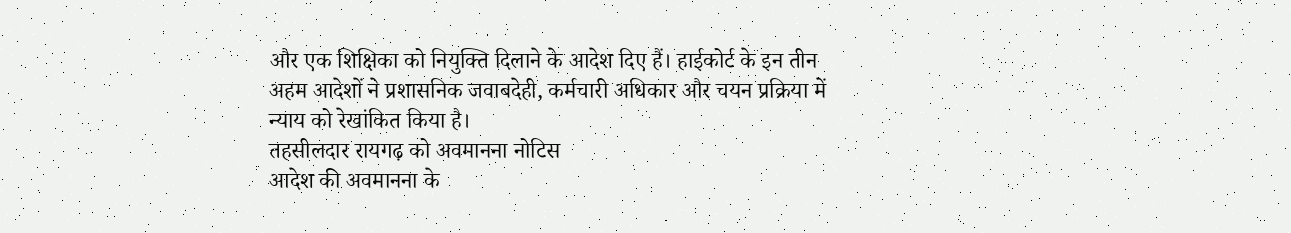और एक शिक्षिका को नियुक्ति दिलाने के आदेश दिए हैं। हाईकोर्ट के इन तीन अहम आदेशों ने प्रशासनिक जवाबदेही, कर्मचारी अधिकार और चयन प्रक्रिया में न्याय को रेखांकित किया है।
तहसीलदार रायगढ़ को अवमानना नोटिस
आदेश की अवमानना के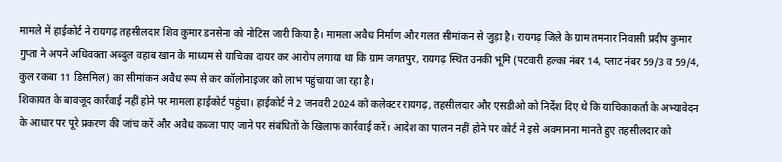मामले में हाईकोर्ट ने रायगढ़ तहसीलदार शिव कुमार डनसेना को नोटिस जारी किया है। मामला अवैध निर्माण और गलत सीमांकन से जुड़ा है। रायगढ़ जिले के ग्राम तमनार निवासी प्रदीप कुमार गुप्ता ने अपने अधिवक्ता अब्दुल वहाब खान के माध्यम से याचिका दायर कर आरोप लगाया था कि ग्राम जगतपुर, रायगढ़ स्थित उनकी भूमि (पटवारी हल्का नंबर 14, प्लाट नंबर 59/3 व 59/4, कुल रकबा 11 डिसमिल) का सीमांकन अवैध रूप से कर कॉलोनाइजर को लाभ पहुंचाया जा रहा है।
शिकायत के बावजूद कार्रवाई नहीं होने पर मामला हाईकोर्ट पहुंचा। हाईकोर्ट ने 2 जनवरी 2024 को कलेक्टर रायगढ़, तहसीलदार और एसडीओ को निर्देश दिए थे कि याचिकाकर्ता के अभ्यावेदन के आधार पर पूरे प्रकरण की जांच करें और अवैध कब्जा पाए जाने पर संबंधितों के खिलाफ कार्रवाई करें। आदेश का पालन नहीं होने पर कोर्ट ने इसे अवमानना मानते हुए तहसीलदार को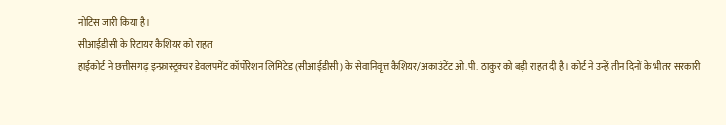नोटिस जारी किया है।
सीआईडीसी के रिटायर कैशियर को राहत
हाईकोर्ट ने छत्तीसगढ़ इन्फ्रास्ट्रक्चर डेवलपमेंट कॉर्पोरेशन लिमिटेड (सीआईडीसी) के सेवानिवृत्त कैशियर/अकाउंटेंट ओ.पी. ठाकुर को बड़ी राहत दी है। कोर्ट ने उन्हें तीन दिनों के भीतर सरकारी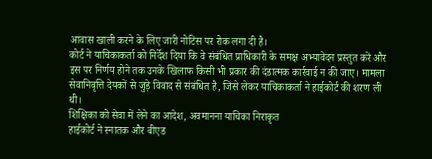आवास खाली करने के लिए जारी नोटिस पर रोक लगा दी है।
कोर्ट ने याचिकाकर्ता को निर्देश दिया कि वे संबंधित प्राधिकारी के समक्ष अभ्यावेदन प्रस्तुत करें और इस पर निर्णय होने तक उनके खिलाफ किसी भी प्रकार की दंडात्मक कार्रवाई न की जाए। मामला सेवानिवृत्ति देयकों से जुड़े विवाद से संबंधित है, जिसे लेकर याचिकाकर्ता ने हाईकोर्ट की शरण ली थी।
शिक्षिका को सेवा में लेने का आदेश, अवमानना याचिका निराकृत
हाईकोर्ट ने स्नातक और बीएड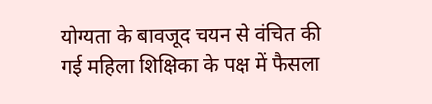योग्यता के बावजूद चयन से वंचित की गई महिला शिक्षिका के पक्ष में फैसला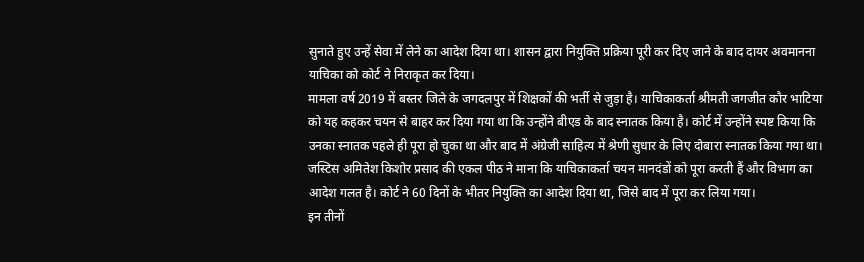सुनाते हुए उन्हें सेवा में लेने का आदेश दिया था। शासन द्वारा नियुक्ति प्रक्रिया पूरी कर दिए जाने के बाद दायर अवमानना याचिका को कोर्ट ने निराकृत कर दिया।
मामला वर्ष 2019 में बस्तर जिले के जगदलपुर में शिक्षकों की भर्ती से जुड़ा है। याचिकाकर्ता श्रीमती जगजीत कौर भाटिया को यह कहकर चयन से बाहर कर दिया गया था कि उन्होंने बीएड के बाद स्नातक किया है। कोर्ट में उन्होंने स्पष्ट किया कि उनका स्नातक पहले ही पूरा हो चुका था और बाद में अंग्रेजी साहित्य में श्रेणी सुधार के लिए दोबारा स्नातक किया गया था।
जस्टिस अमितेश किशोर प्रसाद की एकल पीठ ने माना कि याचिकाकर्ता चयन मानदंडों को पूरा करती हैं और विभाग का आदेश गलत है। कोर्ट ने 60 दिनों के भीतर नियुक्ति का आदेश दिया था, जिसे बाद में पूरा कर लिया गया।
इन तीनों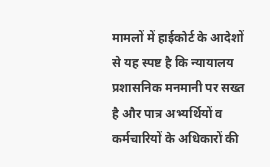मामलों में हाईकोर्ट के आदेशों से यह स्पष्ट है कि न्यायालय प्रशासनिक मनमानी पर सख्त है और पात्र अभ्यर्थियों व कर्मचारियों के अधिकारों की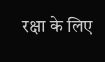रक्षा के लिए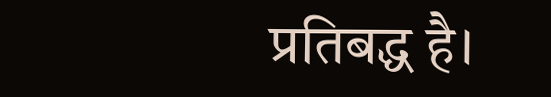प्रतिबद्ध है।